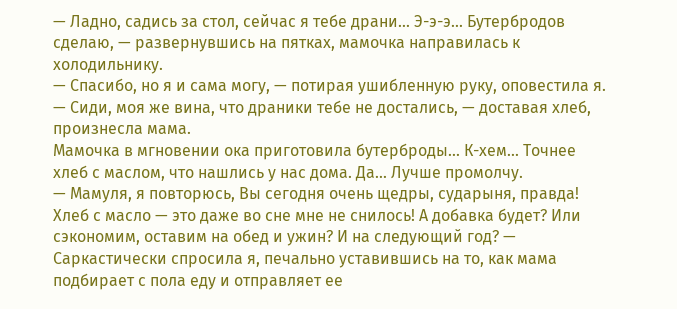— Ладно, садись за стол, сейчас я тебе драни... Э-э-э... Бутербродов сделаю, — развернувшись на пятках, мамочка направилась к холодильнику.
— Спасибо, но я и сама могу, — потирая ушибленную руку, оповестила я.
— Сиди, моя же вина, что драники тебе не достались, — доставая хлеб, произнесла мама.
Мамочка в мгновении ока приготовила бутерброды... К-хем... Точнее хлеб с маслом, что нашлись у нас дома. Да... Лучше промолчу.
— Мамуля, я повторюсь, Вы сегодня очень щедры, сударыня, правда! Хлеб с масло — это даже во сне мне не снилось! А добавка будет? Или сэкономим, оставим на обед и ужин? И на следующий год? — Саркастически спросила я, печально уставившись на то, как мама подбирает с пола еду и отправляет ее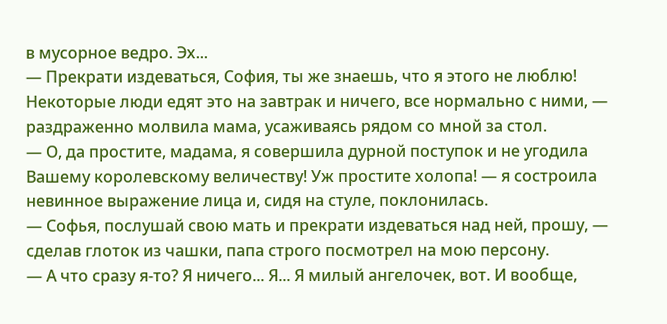в мусорное ведро. Эх...
— Прекрати издеваться, София, ты же знаешь, что я этого не люблю! Некоторые люди едят это на завтрак и ничего, все нормально с ними, — раздраженно молвила мама, усаживаясь рядом со мной за стол.
— О, да простите, мадама, я совершила дурной поступок и не угодила Вашему королевскому величеству! Уж простите холопа! — я состроила невинное выражение лица и, сидя на стуле, поклонилась.
— Софья, послушай свою мать и прекрати издеваться над ней, прошу, — сделав глоток из чашки, папа строго посмотрел на мою персону.
— А что сразу я-то? Я ничего... Я... Я милый ангелочек, вот. И вообще,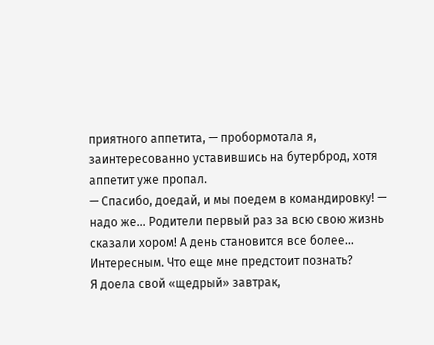приятного аппетита, — пробормотала я, заинтересованно уставившись на бутерброд, хотя аппетит уже пропал.
— Спасибо, доедай, и мы поедем в командировку! — надо же... Родители первый раз за всю свою жизнь сказали хором! А день становится все более... Интересным. Что еще мне предстоит познать?
Я доела свой «щедрый» завтрак,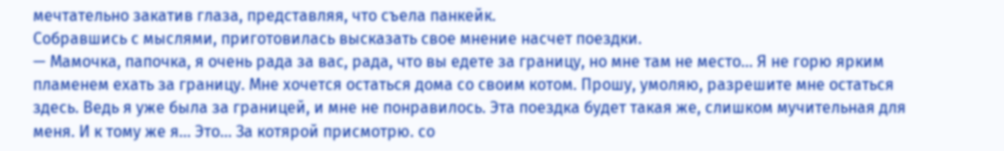мечтательно закатив глаза, представляя, что съела панкейк.
Собравшись с мыслями, приготовилась высказать свое мнение насчет поездки.
— Мамочка, папочка, я очень рада за вас, рада, что вы едете за границу, но мне там не место... Я не горю ярким пламенем ехать за границу. Мне хочется остаться дома со своим котом. Прошу, умоляю, разрешите мне остаться здесь. Ведь я уже была за границей, и мне не понравилось. Эта поездка будет такая же, слишком мучительная для меня. И к тому же я... Это... За котярой присмотрю. со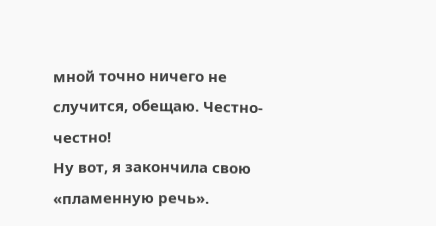мной точно ничего не случится, обещаю. Честно-честно!
Ну вот, я закончила свою «пламенную речь».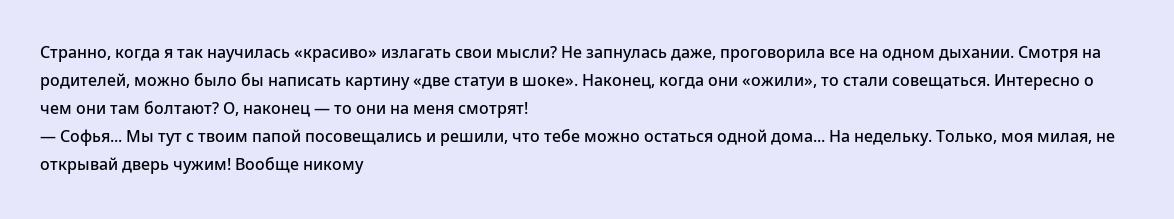Странно, когда я так научилась «красиво» излагать свои мысли? Не запнулась даже, проговорила все на одном дыхании. Смотря на родителей, можно было бы написать картину «две статуи в шоке». Наконец, когда они «ожили», то стали совещаться. Интересно о чем они там болтают? О, наконец — то они на меня смотрят!
— Софья... Мы тут с твоим папой посовещались и решили, что тебе можно остаться одной дома... На недельку. Только, моя милая, не открывай дверь чужим! Вообще никому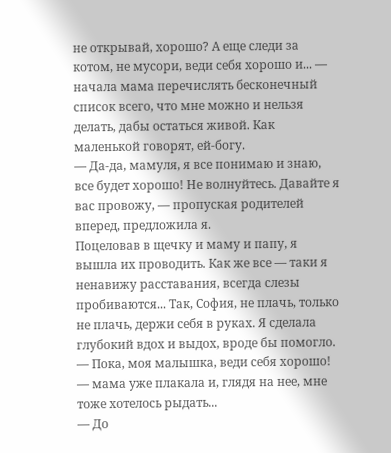не открывай, хорошо? А еще следи за котом, не мусори, веди себя хорошо и... — начала мама перечислять бесконечный список всего, что мне можно и нельзя делать, дабы остаться живой. Как маленькой говорят, ей-богу.
— Да-да, мамуля, я все понимаю и знаю, все будет хорошо! Не волнуйтесь. Давайте я вас провожу, — пропуская родителей вперед, предложила я.
Поцеловав в щечку и маму и папу, я вышла их проводить. Как же все — таки я ненавижу расставания, всегда слезы пробиваются... Так, София, не плачь, только не плачь, держи себя в руках. Я сделала глубокий вдох и выдох, вроде бы помогло.
— Пока, моя малышка, веди себя хорошо! — мама уже плакала и, глядя на нее, мне тоже хотелось рыдать...
— До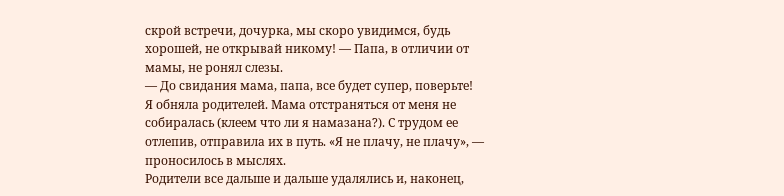скрой встречи, дочурка, мы скоро увидимся, будь хорошей, не открывай никому! — Папа, в отличии от мамы, не ронял слезы.
— До свидания мама, папа, все будет супер, поверьте!
Я обняла родителей. Мама отстраняться от меня не собиралась (клеем что ли я намазана?). С трудом ее отлепив, отправила их в путь. «Я не плачу, не плачу», — проносилось в мыслях.
Родители все дальше и дальше удалялись и, наконец,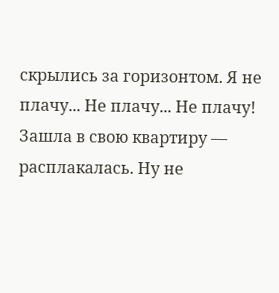скрылись за горизонтом. Я не плачу... Не плачу... Не плачу!
Зашла в свою квартиру — расплакалась. Ну не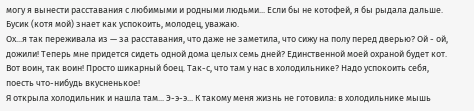могу я вынести расставания с любимыми и родными людьми... Если бы не котофей, я бы рыдала дальше. Бусик (котя мой) знает как успокоить, молодец, уважаю.
Ох...я так переживала из — за расставания, что даже не заметила, что сижу на полу перед дверью? Ой - ой, дожили! Теперь мне придется сидеть одной дома целых семь дней? Единственной моей охраной будет кот. Вот воин, так воин! Просто шикарный боец. Так-с, что там у нас в холодильнике? Надо успокоить себя, поесть что-нибудь вкусненькое!
Я открыла холодильник и нашла там... Э-э-э... К такому меня жизнь не готовила: в холодильнике мышь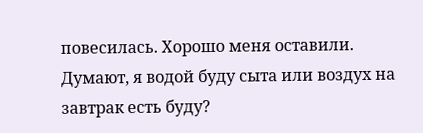повесилась. Хорошо меня оставили. Думают, я водой буду сыта или воздух на завтрак есть буду?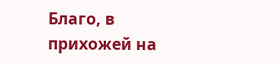Благо, в прихожей на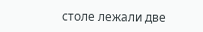столе лежали две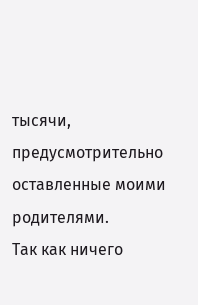тысячи, предусмотрительно оставленные моими родителями.
Так как ничего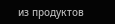из продуктов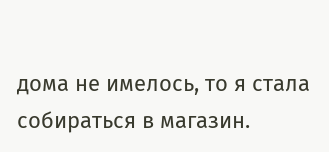дома не имелось, то я стала собираться в магазин.